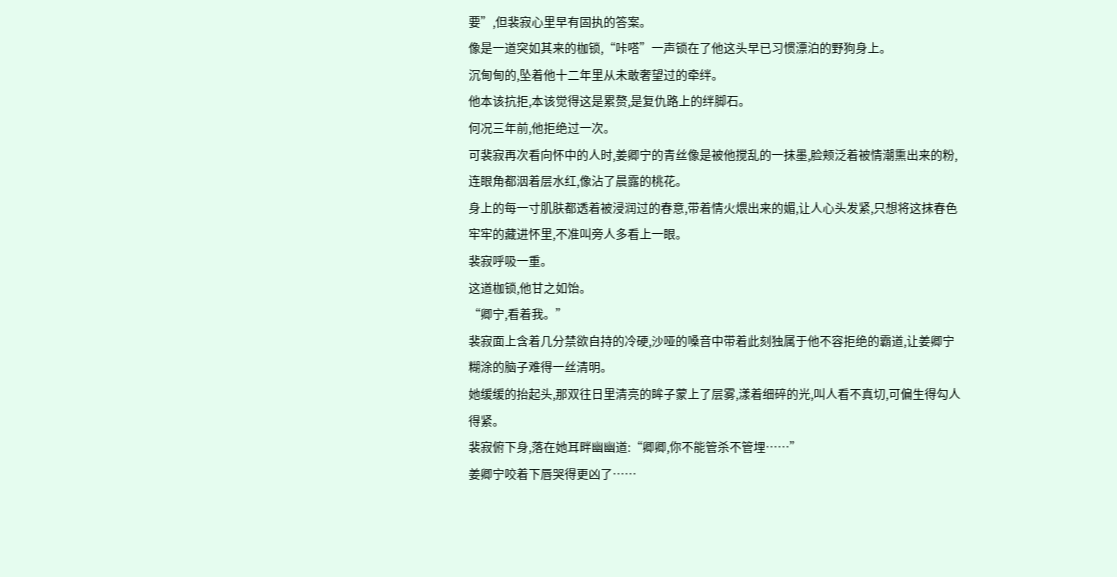要”,但裴寂心里早有固执的答案。
像是一道突如其来的枷锁,“咔嗒”一声锁在了他这头早已习惯漂泊的野狗身上。
沉甸甸的,坠着他十二年里从未敢奢望过的牵绊。
他本该抗拒,本该觉得这是累赘,是复仇路上的绊脚石。
何况三年前,他拒绝过一次。
可裴寂再次看向怀中的人时,姜卿宁的青丝像是被他搅乱的一抹墨,脸颊泛着被情潮熏出来的粉,连眼角都洇着层水红,像沾了晨露的桃花。
身上的每一寸肌肤都透着被浸润过的春意,带着情火煨出来的媚,让人心头发紧,只想将这抹春色牢牢的藏进怀里,不准叫旁人多看上一眼。
裴寂呼吸一重。
这道枷锁,他甘之如饴。
“卿宁,看着我。”
裴寂面上含着几分禁欲自持的冷硬,沙哑的嗓音中带着此刻独属于他不容拒绝的霸道,让姜卿宁糊涂的脑子难得一丝清明。
她缓缓的抬起头,那双往日里清亮的眸子蒙上了层雾,漾着细碎的光,叫人看不真切,可偏生得勾人得紧。
裴寂俯下身,落在她耳畔幽幽道:“卿卿,你不能管杀不管埋……”
姜卿宁咬着下唇哭得更凶了……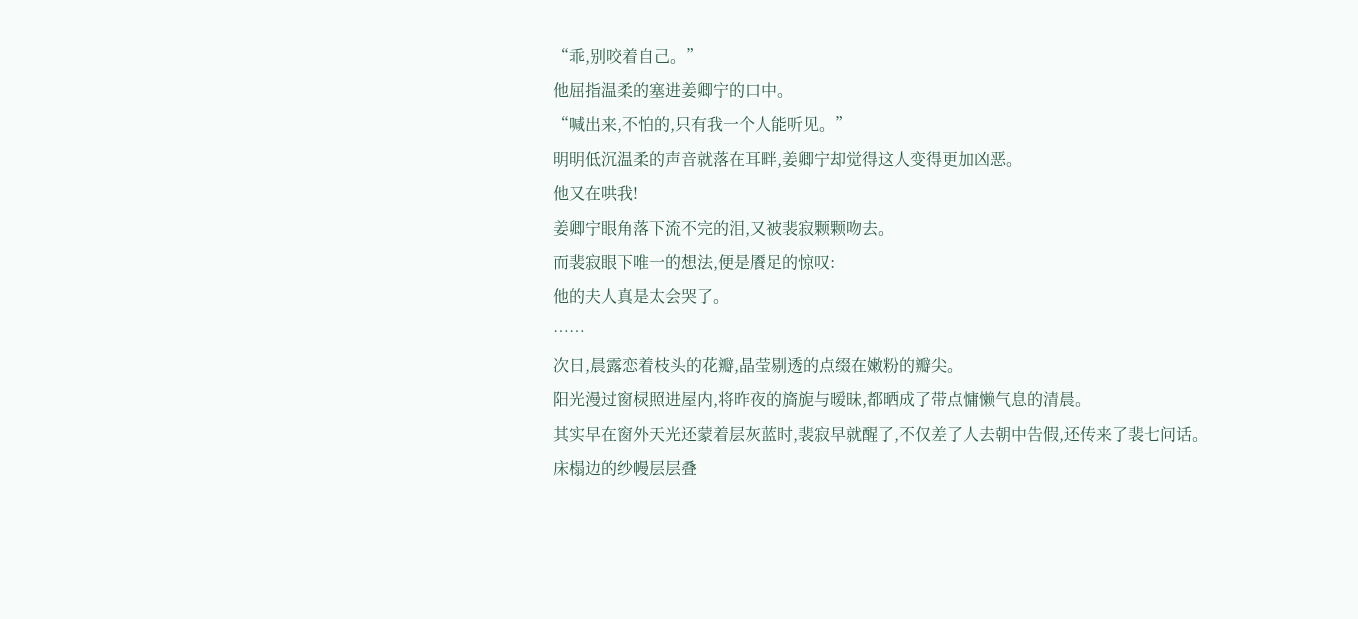“乖,别咬着自己。”
他屈指温柔的塞进姜卿宁的口中。
“喊出来,不怕的,只有我一个人能听见。”
明明低沉温柔的声音就落在耳畔,姜卿宁却觉得这人变得更加凶恶。
他又在哄我!
姜卿宁眼角落下流不完的泪,又被裴寂颗颗吻去。
而裴寂眼下唯一的想法,便是餍足的惊叹:
他的夫人真是太会哭了。
……
次日,晨露恋着枝头的花瓣,晶莹剔透的点缀在嫩粉的瓣尖。
阳光漫过窗棂照进屋内,将昨夜的旖旎与暧昧,都晒成了带点慵懒气息的清晨。
其实早在窗外天光还蒙着层灰蓝时,裴寂早就醒了,不仅差了人去朝中告假,还传来了裴七问话。
床榻边的纱幔层层叠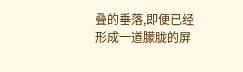叠的垂落,即便已经形成一道朦胧的屏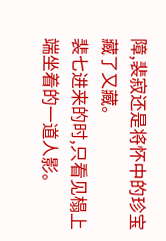障,裴寂还是将怀中的珍宝藏了又藏。
裴七进来的时,只看见榻上端坐着的一道人影。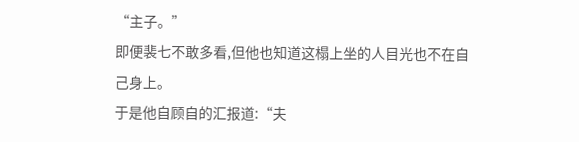“主子。”
即便裴七不敢多看,但他也知道这榻上坐的人目光也不在自己身上。
于是他自顾自的汇报道:“夫